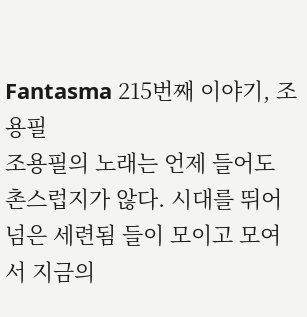Fantasma 215번째 이야기, 조용필
조용필의 노래는 언제 들어도 촌스럽지가 않다. 시대를 뛰어넘은 세련됨 들이 모이고 모여서 지금의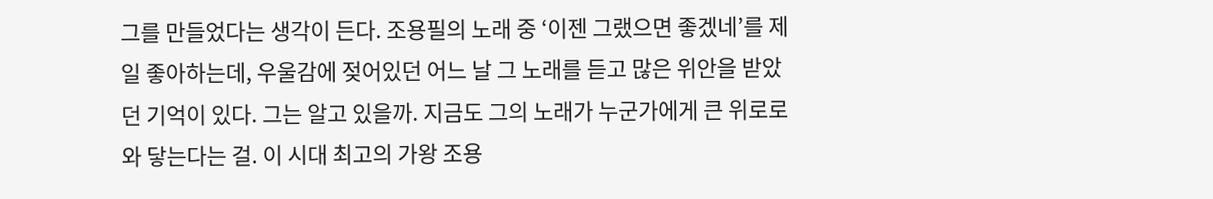그를 만들었다는 생각이 든다. 조용필의 노래 중 ‘이젠 그랬으면 좋겠네’를 제일 좋아하는데, 우울감에 젖어있던 어느 날 그 노래를 듣고 많은 위안을 받았던 기억이 있다. 그는 알고 있을까. 지금도 그의 노래가 누군가에게 큰 위로로 와 닿는다는 걸. 이 시대 최고의 가왕 조용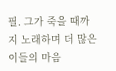필. 그가 죽을 때까지 노래하며 더 많은 이들의 마음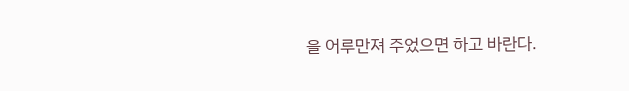을 어루만져 주었으면 하고 바란다.